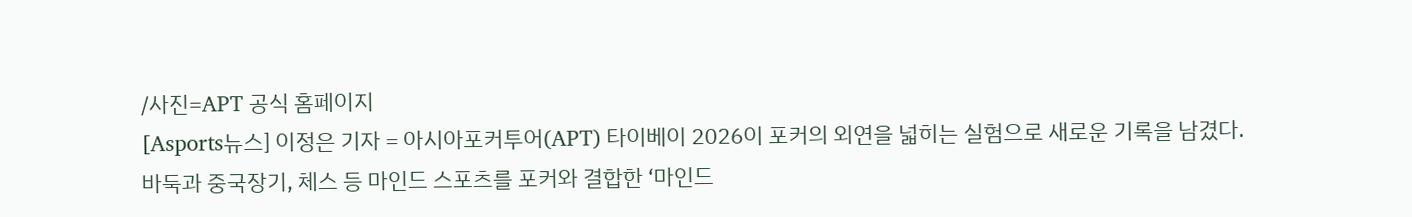/사진=APT 공식 홈페이지
[Asports뉴스] 이정은 기자 = 아시아포커투어(APT) 타이베이 2026이 포커의 외연을 넓히는 실험으로 새로운 기록을 남겼다.
바둑과 중국장기, 체스 등 마인드 스포츠를 포커와 결합한 ‘마인드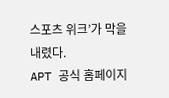스포츠 위크’가 막을 내렸다.
APT 공식 홈페이지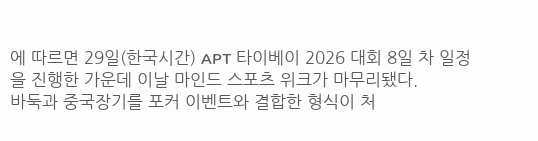에 따르면 29일(한국시간) APT 타이베이 2026 대회 8일 차 일정을 진행한 가운데 이날 마인드 스포츠 위크가 마무리됐다.
바둑과 중국장기를 포커 이벤트와 결합한 형식이 처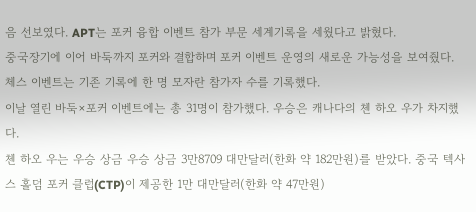음 선보였다. APT는 포커 융합 이벤트 참가 부문 세계기록을 세웠다고 밝혔다.
중국장기에 이어 바둑까지 포커와 결합하며 포커 이벤트 운영의 새로운 가능성을 보여줬다. 체스 이벤트는 기존 기록에 한 명 모자란 참가자 수를 기록했다.
이날 열린 바둑×포커 이벤트에는 총 31명이 참가했다. 우승은 캐나다의 첸 하오 우가 차지했다.
첸 하오 우는 우승 상금 우승 상금 3만8709 대만달러(한화 약 182만원)를 받았다. 중국 텍사스 홀덤 포커 클럽(CTP)이 제공한 1만 대만달러(한화 약 47만원)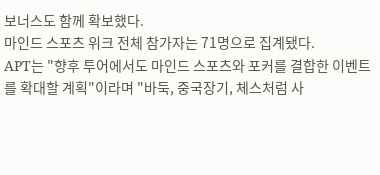보너스도 함께 확보했다.
마인드 스포츠 위크 전체 참가자는 71명으로 집계됐다.
APT는 "향후 투어에서도 마인드 스포츠와 포커를 결합한 이벤트를 확대할 계획"이라며 "바둑, 중국장기, 체스처럼 사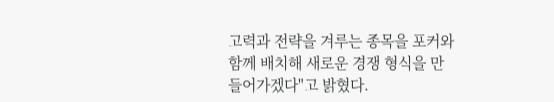고력과 전략을 겨루는 종목을 포커와 함께 배치해 새로운 경쟁 형식을 만들어가겠다"고 밝혔다.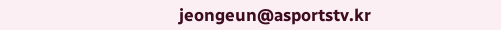jeongeun@asportstv.kr